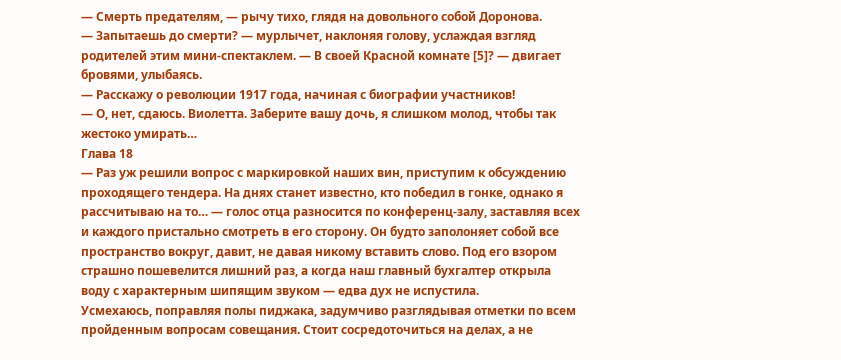— Смерть предателям, — рычу тихо, глядя на довольного собой Доронова.
— Запытаешь до смерти? — мурлычет, наклоняя голову, услаждая взгляд родителей этим мини-спектаклем. — В своей Красной комнате [5]? — двигает бровями, улыбаясь.
— Расскажу о революции 1917 года, начиная с биографии участников!
— О, нет, сдаюсь. Виолетта. Заберите вашу дочь, я слишком молод, чтобы так жестоко умирать…
Глава 18
— Раз уж решили вопрос с маркировкой наших вин, приступим к обсуждению проходящего тендера. На днях станет известно, кто победил в гонке, однако я рассчитываю на то… — голос отца разносится по конференц-залу, заставляя всех и каждого пристально смотреть в его сторону. Он будто заполоняет собой все пространство вокруг, давит, не давая никому вставить слово. Под его взором страшно пошевелится лишний раз, а когда наш главный бухгалтер открыла воду с характерным шипящим звуком — едва дух не испустила.
Усмехаюсь, поправляя полы пиджака, задумчиво разглядывая отметки по всем пройденным вопросам совещания. Стоит сосредоточиться на делах, а не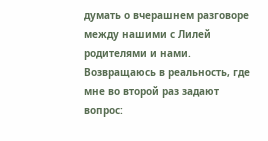думать о вчерашнем разговоре между нашими с Лилей родителями и нами.
Возвращаюсь в реальность, где мне во второй раз задают вопрос: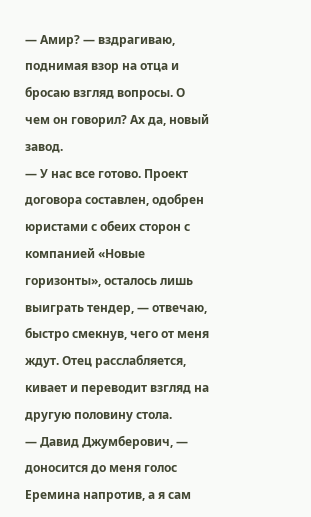— Амир? — вздрагиваю, поднимая взор на отца и бросаю взгляд вопросы. О чем он говорил? Ах да, новый завод.
— У нас все готово. Проект договора составлен, одобрен юристами с обеих сторон с компанией «Новые горизонты», осталось лишь выиграть тендер, — отвечаю, быстро смекнув, чего от меня ждут. Отец расслабляется, кивает и переводит взгляд на другую половину стола.
— Давид Джумберович, — доносится до меня голос Еремина напротив, а я сам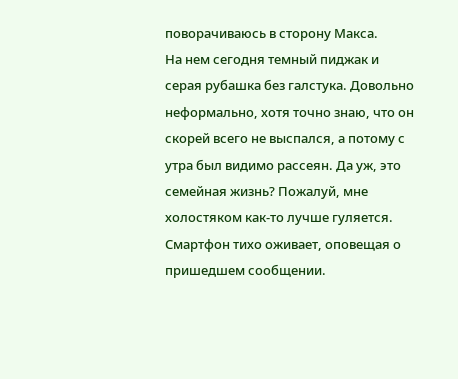поворачиваюсь в сторону Макса.
На нем сегодня темный пиджак и серая рубашка без галстука. Довольно неформально, хотя точно знаю, что он скорей всего не выспался, а потому с утра был видимо рассеян. Да уж, это семейная жизнь? Пожалуй, мне холостяком как-то лучше гуляется.
Смартфон тихо оживает, оповещая о пришедшем сообщении.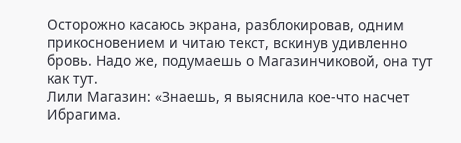Осторожно касаюсь экрана, разблокировав, одним прикосновением и читаю текст, вскинув удивленно бровь. Надо же, подумаешь о Магазинчиковой, она тут как тут.
Лили Магазин: «Знаешь, я выяснила кое-что насчет Ибрагима.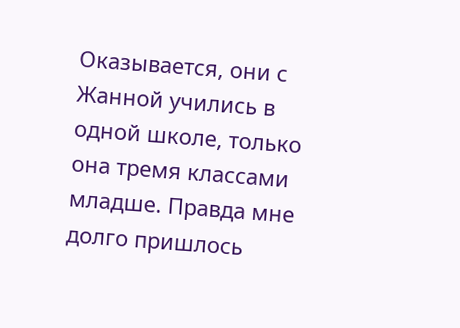Оказывается, они с Жанной учились в одной школе, только она тремя классами младше. Правда мне долго пришлось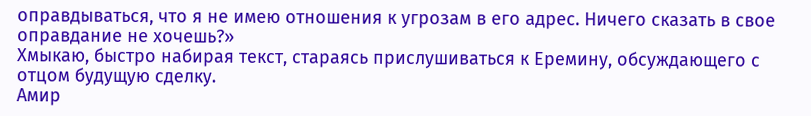оправдываться, что я не имею отношения к угрозам в его адрес. Ничего сказать в свое оправдание не хочешь?»
Хмыкаю, быстро набирая текст, стараясь прислушиваться к Еремину, обсуждающего с отцом будущую сделку.
Амир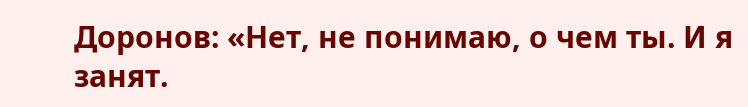Доронов: «Нет, не понимаю, о чем ты. И я занят.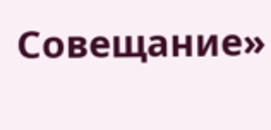Совещание»